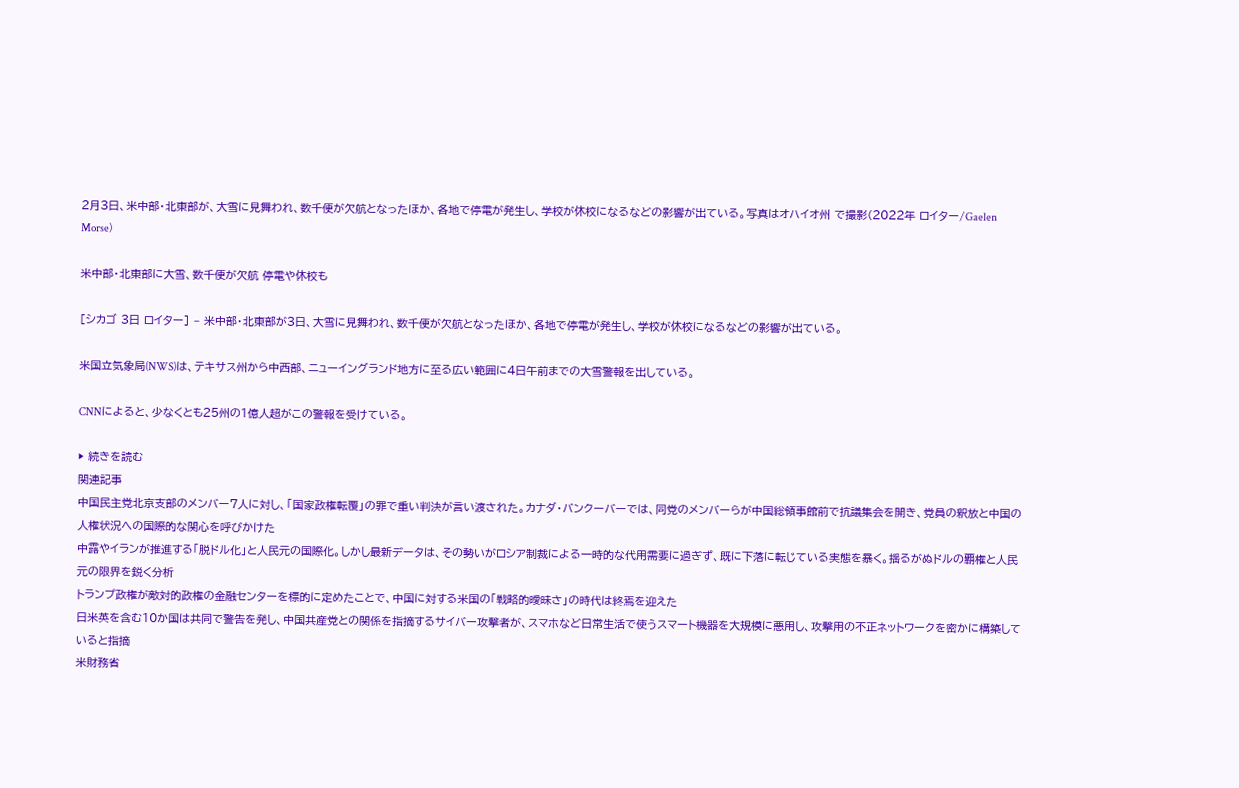2月3日、米中部・北東部が、大雪に見舞われ、数千便が欠航となったほか、各地で停電が発生し、学校が休校になるなどの影響が出ている。写真はオハイオ州 で撮影(2022年 ロイター/Gaelen Morse)

米中部・北東部に大雪、数千便が欠航 停電や休校も

[シカゴ 3日 ロイター] – 米中部・北東部が3日、大雪に見舞われ、数千便が欠航となったほか、各地で停電が発生し、学校が休校になるなどの影響が出ている。

米国立気象局(NWS)は、テキサス州から中西部、ニューイングランド地方に至る広い範囲に4日午前までの大雪警報を出している。

CNNによると、少なくとも25州の1億人超がこの警報を受けている。

▶ 続きを読む
関連記事
中国民主党北京支部のメンバー7人に対し、「国家政権転覆」の罪で重い判決が言い渡された。カナダ・バンクーバーでは、同党のメンバーらが中国総領事館前で抗議集会を開き、党員の釈放と中国の人権状況への国際的な関心を呼びかけた
中露やイランが推進する「脱ドル化」と人民元の国際化。しかし最新データは、その勢いがロシア制裁による一時的な代用需要に過ぎず、既に下落に転じている実態を暴く。揺るがぬドルの覇権と人民元の限界を鋭く分析
トランプ政権が敵対的政権の金融センターを標的に定めたことで、中国に対する米国の「戦略的曖昧さ」の時代は終焉を迎えた
日米英を含む10か国は共同で警告を発し、中国共産党との関係を指摘するサイバー攻撃者が、スマホなど日常生活で使うスマート機器を大規模に悪用し、攻撃用の不正ネットワークを密かに構築していると指摘
米財務省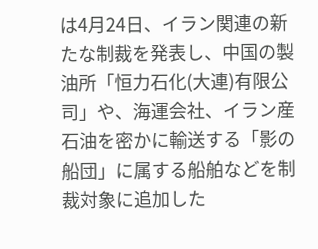は4月24日、イラン関連の新たな制裁を発表し、中国の製油所「恒力石化(大連)有限公司」や、海運会社、イラン産石油を密かに輸送する「影の船団」に属する船舶などを制裁対象に追加した